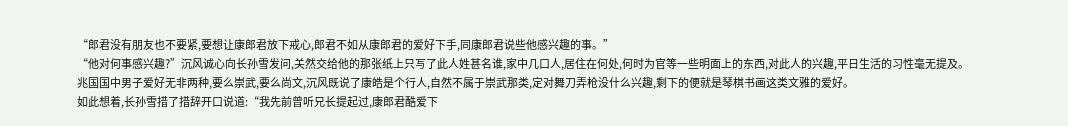“郎君没有朋友也不要紧,要想让康郎君放下戒心,郎君不如从康郎君的爱好下手,同康郎君说些他感兴趣的事。”
“他对何事感兴趣?”沉风诚心向长孙雪发问,关然交给他的那张纸上只写了此人姓甚名谁,家中几口人,居住在何处,何时为官等一些明面上的东西,对此人的兴趣,平日生活的习性毫无提及。
兆国国中男子爱好无非两种,要么崇武,要么尚文,沉风既说了康皓是个行人,自然不属于崇武那类,定对舞刀弄枪没什么兴趣,剩下的便就是琴棋书画这类文雅的爱好。
如此想着,长孙雪措了措辞开口说道:“我先前曾听兄长提起过,康郎君酷爱下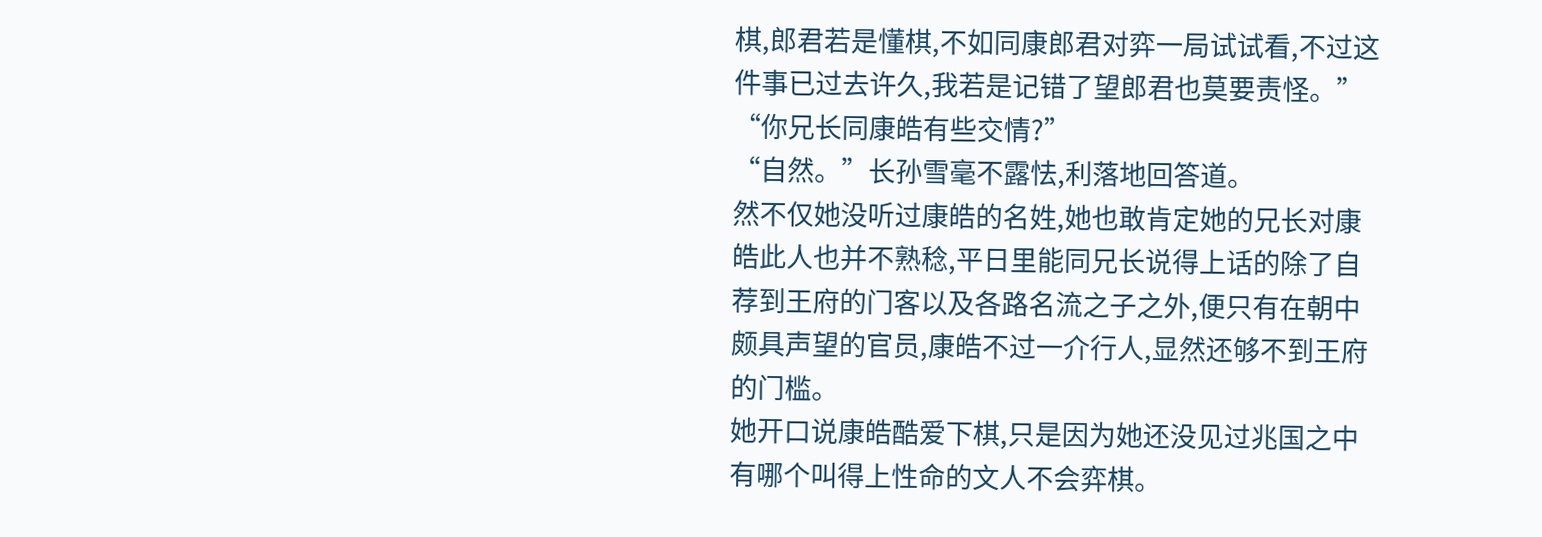棋,郎君若是懂棋,不如同康郎君对弈一局试试看,不过这件事已过去许久,我若是记错了望郎君也莫要责怪。”
“你兄长同康皓有些交情?”
“自然。”长孙雪毫不露怯,利落地回答道。
然不仅她没听过康皓的名姓,她也敢肯定她的兄长对康皓此人也并不熟稔,平日里能同兄长说得上话的除了自荐到王府的门客以及各路名流之子之外,便只有在朝中颇具声望的官员,康皓不过一介行人,显然还够不到王府的门槛。
她开口说康皓酷爱下棋,只是因为她还没见过兆国之中有哪个叫得上性命的文人不会弈棋。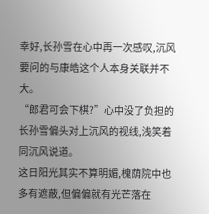幸好,长孙雪在心中再一次感叹,沉风要问的与康皓这个人本身关联并不大。
“郎君可会下棋?”心中没了负担的长孙雪偏头对上沉风的视线,浅笑着同沉风说道。
这日阳光其实不算明媚,槐荫院中也多有遮蔽,但偏偏就有光芒落在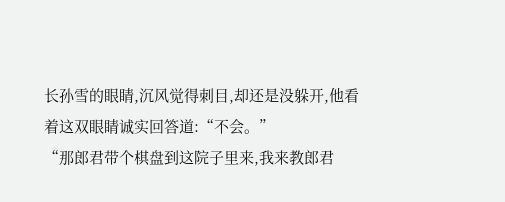长孙雪的眼睛,沉风觉得刺目,却还是没躲开,他看着这双眼睛诚实回答道:“不会。”
“那郎君带个棋盘到这院子里来,我来教郎君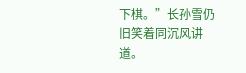下棋。”长孙雪仍旧笑着同沉风讲道。